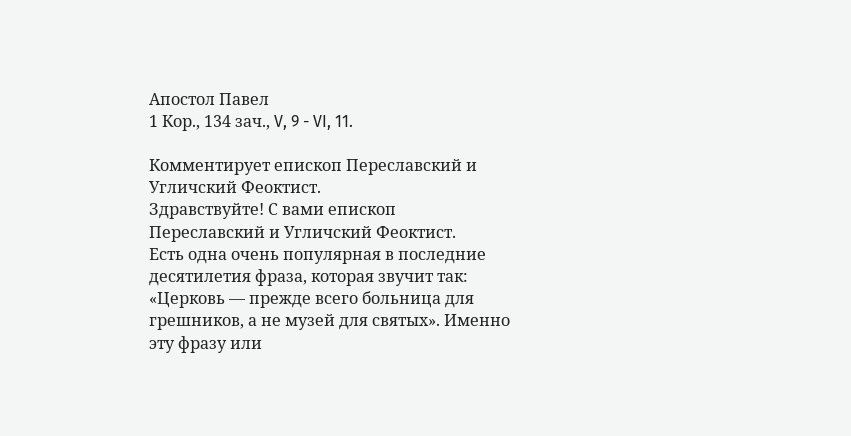Апостол Павел
1 Кор., 134 зач., V, 9 - VI, 11.

Комментирует епископ Переславский и Угличский Феоктист.
Здравствуйте! С вами епископ Переславский и Угличский Феоктист.
Есть одна очень популярная в последние десятилетия фраза, которая звучит так: «Церковь — прежде всего больница для грешников, а не музей для святых». Именно эту фразу или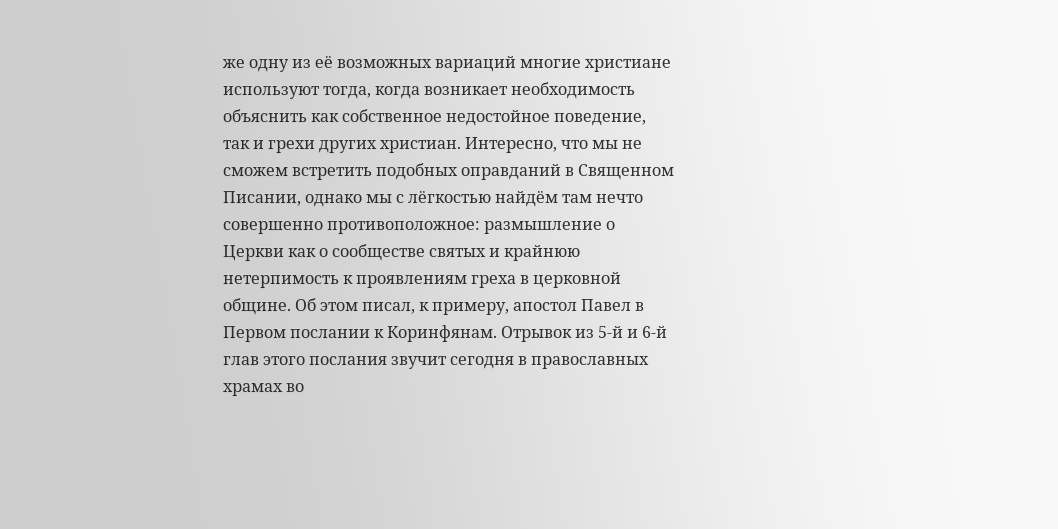же одну из её возможных вариаций многие христиане используют тогда, когда возникает необходимость объяснить как собственное недостойное поведение, так и грехи других христиан. Интересно, что мы не сможем встретить подобных оправданий в Священном Писании, однако мы с лёгкостью найдём там нечто совершенно противоположное: размышление о Церкви как о сообществе святых и крайнюю нетерпимость к проявлениям греха в церковной общине. Об этом писал, к примеру, апостол Павел в Первом послании к Коринфянам. Отрывок из 5-й и 6-й глав этого послания звучит сегодня в православных храмах во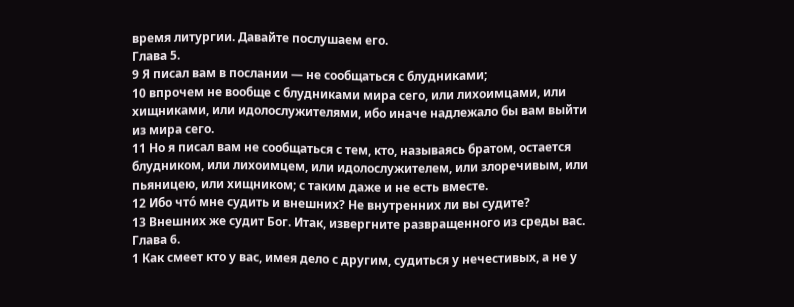время литургии. Давайте послушаем его.
Глава 5.
9 Я писал вам в послании — не сообщаться с блудниками;
10 впрочем не вообще с блудниками мира сего, или лихоимцами, или хищниками, или идолослужителями, ибо иначе надлежало бы вам выйти из мира сего.
11 Но я писал вам не сообщаться с тем, кто, называясь братом, остается блудником, или лихоимцем, или идолослужителем, или злоречивым, или пьяницею, или хищником; с таким даже и не есть вместе.
12 Ибо что́ мне судить и внешних? Не внутренних ли вы судите?
13 Внешних же судит Бог. Итак, извергните развращенного из среды вас.
Глава 6.
1 Как смеет кто у вас, имея дело с другим, судиться у нечестивых, а не у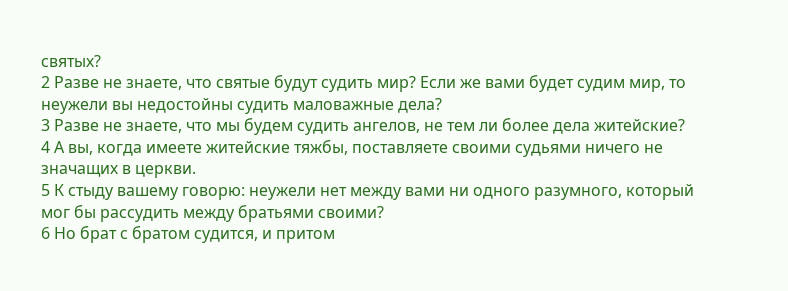святых?
2 Разве не знаете, что святые будут судить мир? Если же вами будет судим мир, то неужели вы недостойны судить маловажные дела?
3 Разве не знаете, что мы будем судить ангелов, не тем ли более дела житейские?
4 А вы, когда имеете житейские тяжбы, поставляете своими судьями ничего не значащих в церкви.
5 К стыду вашему говорю: неужели нет между вами ни одного разумного, который мог бы рассудить между братьями своими?
6 Но брат с братом судится, и притом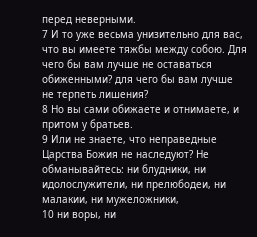перед неверными.
7 И то уже весьма унизительно для вас, что вы имеете тяжбы между собою. Для чего бы вам лучше не оставаться обиженными? для чего бы вам лучше не терпеть лишения?
8 Но вы сами обижаете и отнимаете, и притом у братьев.
9 Или не знаете, что неправедные Царства Божия не наследуют? Не обманывайтесь: ни блудники, ни идолослужители, ни прелюбодеи, ни малакии, ни мужеложники,
10 ни воры, ни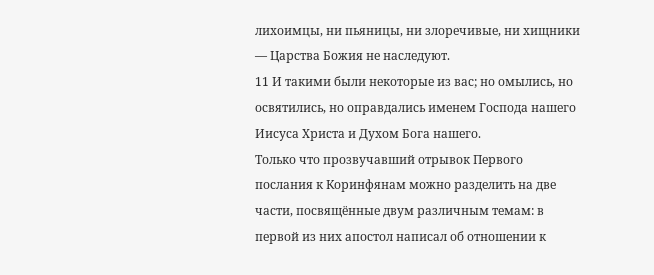лихоимцы, ни пьяницы, ни злоречивые, ни хищники — Царства Божия не наследуют.
11 И такими были некоторые из вас; но омылись, но освятились, но оправдались именем Господа нашего Иисуса Христа и Духом Бога нашего.
Только что прозвучавший отрывок Первого послания к Коринфянам можно разделить на две части, посвящённые двум различным темам: в первой из них апостол написал об отношении к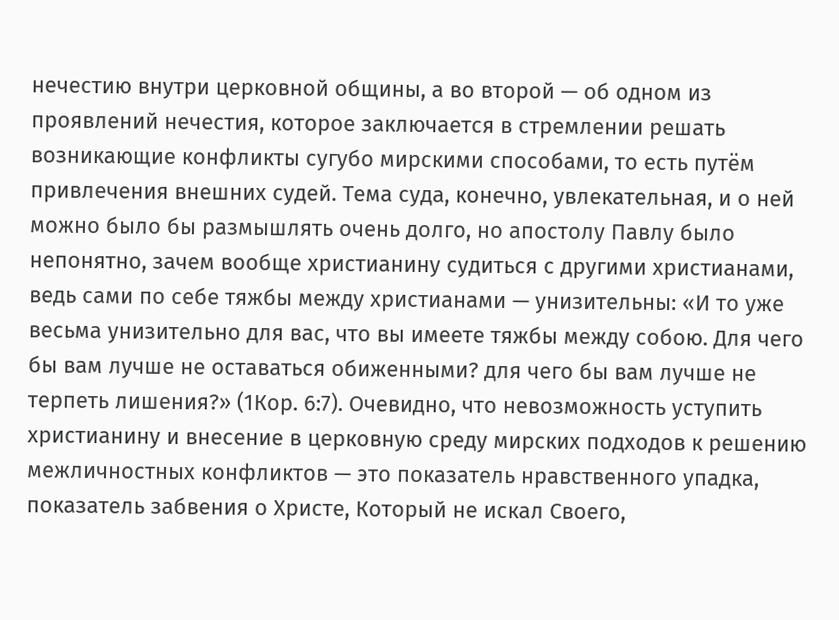нечестию внутри церковной общины, а во второй — об одном из проявлений нечестия, которое заключается в стремлении решать возникающие конфликты сугубо мирскими способами, то есть путём привлечения внешних судей. Тема суда, конечно, увлекательная, и о ней можно было бы размышлять очень долго, но апостолу Павлу было непонятно, зачем вообще христианину судиться с другими христианами, ведь сами по себе тяжбы между христианами — унизительны: «И то уже весьма унизительно для вас, что вы имеете тяжбы между собою. Для чего бы вам лучше не оставаться обиженными? для чего бы вам лучше не терпеть лишения?» (1Кор. 6:7). Очевидно, что невозможность уступить христианину и внесение в церковную среду мирских подходов к решению межличностных конфликтов — это показатель нравственного упадка, показатель забвения о Христе, Который не искал Своего,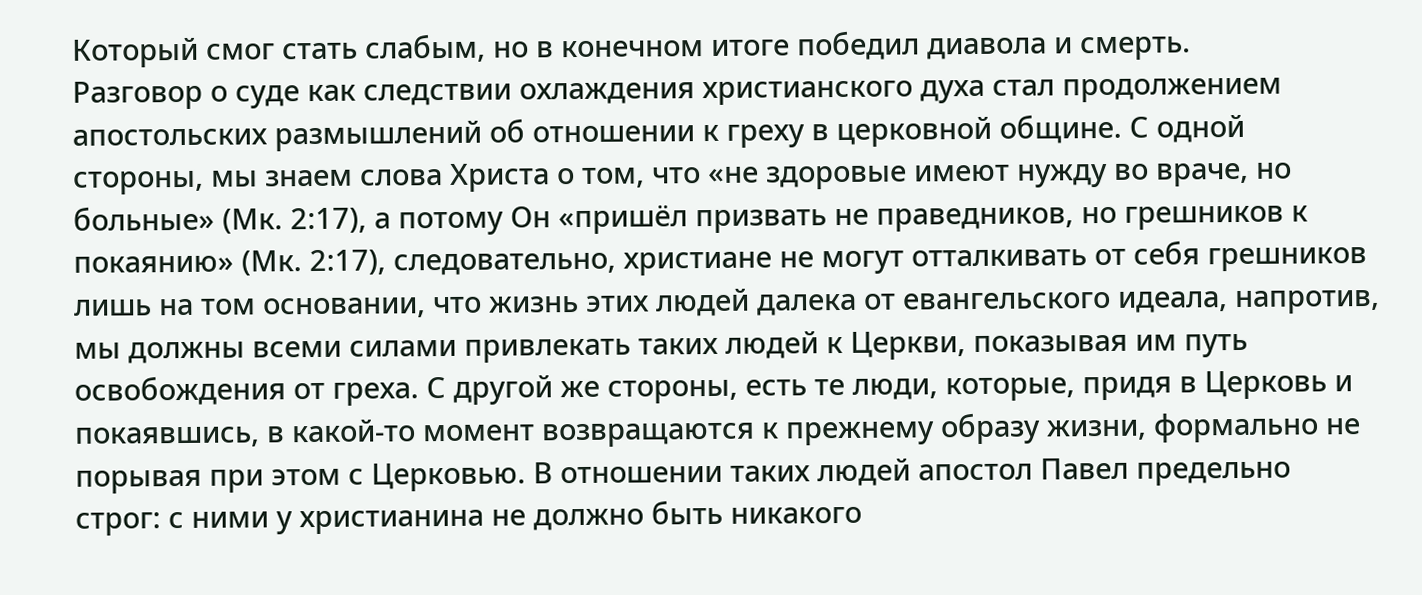Который смог стать слабым, но в конечном итоге победил диавола и смерть.
Разговор о суде как следствии охлаждения христианского духа стал продолжением апостольских размышлений об отношении к греху в церковной общине. С одной стороны, мы знаем слова Христа о том, что «не здоровые имеют нужду во враче, но больные» (Мк. 2:17), а потому Он «пришёл призвать не праведников, но грешников к покаянию» (Мк. 2:17), следовательно, христиане не могут отталкивать от себя грешников лишь на том основании, что жизнь этих людей далека от евангельского идеала, напротив, мы должны всеми силами привлекать таких людей к Церкви, показывая им путь освобождения от греха. С другой же стороны, есть те люди, которые, придя в Церковь и покаявшись, в какой-то момент возвращаются к прежнему образу жизни, формально не порывая при этом с Церковью. В отношении таких людей апостол Павел предельно строг: с ними у христианина не должно быть никакого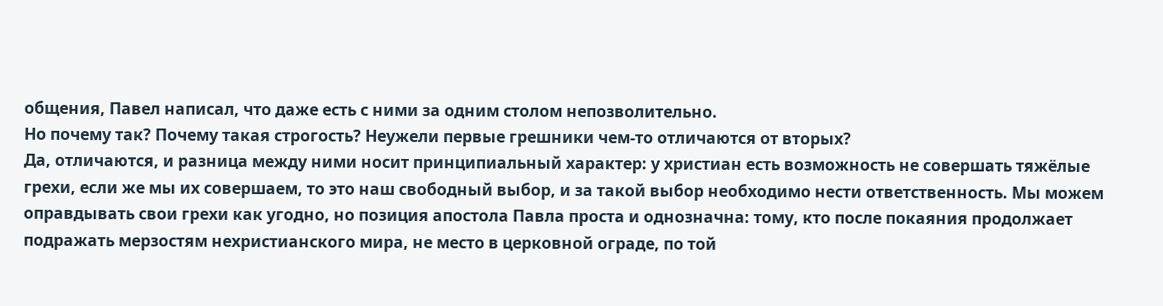общения, Павел написал, что даже есть с ними за одним столом непозволительно.
Но почему так? Почему такая строгость? Неужели первые грешники чем-то отличаются от вторых?
Да, отличаются, и разница между ними носит принципиальный характер: у христиан есть возможность не совершать тяжёлые грехи, если же мы их совершаем, то это наш свободный выбор, и за такой выбор необходимо нести ответственность. Мы можем оправдывать свои грехи как угодно, но позиция апостола Павла проста и однозначна: тому, кто после покаяния продолжает подражать мерзостям нехристианского мира, не место в церковной ограде, по той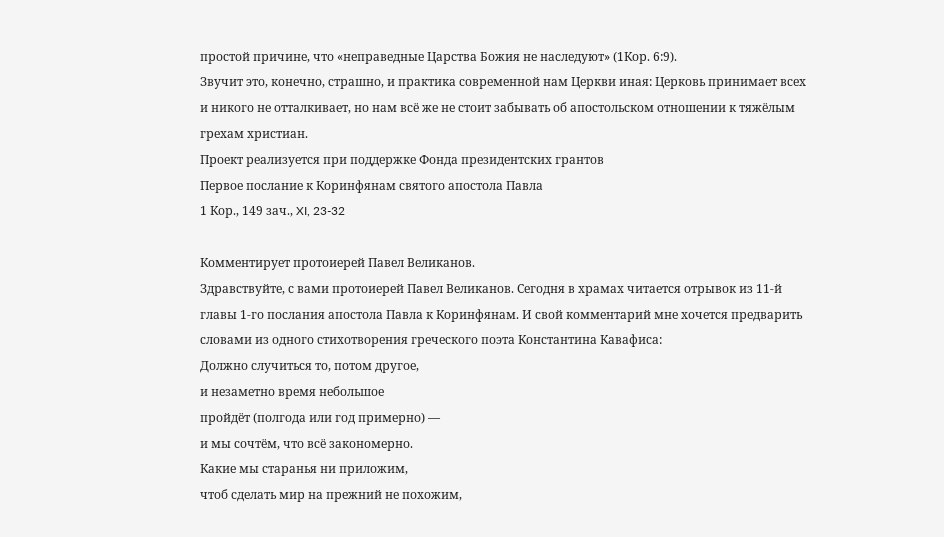простой причине, что «неправедные Царства Божия не наследуют» (1Кор. 6:9).
Звучит это, конечно, страшно, и практика современной нам Церкви иная: Церковь принимает всех и никого не отталкивает, но нам всё же не стоит забывать об апостольском отношении к тяжёлым грехам христиан.
Проект реализуется при поддержке Фонда президентских грантов
Первое послание к Коринфянам святого апостола Павла
1 Кор., 149 зач., XI, 23-32

Комментирует протоиерей Павел Великанов.
Здравствуйте, с вами протоиерей Павел Великанов. Сегодня в храмах читается отрывок из 11-й главы 1-го послания апостола Павла к Коринфянам. И свой комментарий мне хочется предварить словами из одного стихотворения греческого поэта Константина Кавафиса:
Должно случиться то, потом другое,
и незаметно время небольшое
пройдёт (полгода или год примерно) —
и мы сочтём, что всё закономерно.
Какие мы старанья ни приложим,
чтоб сделать мир на прежний не похожим,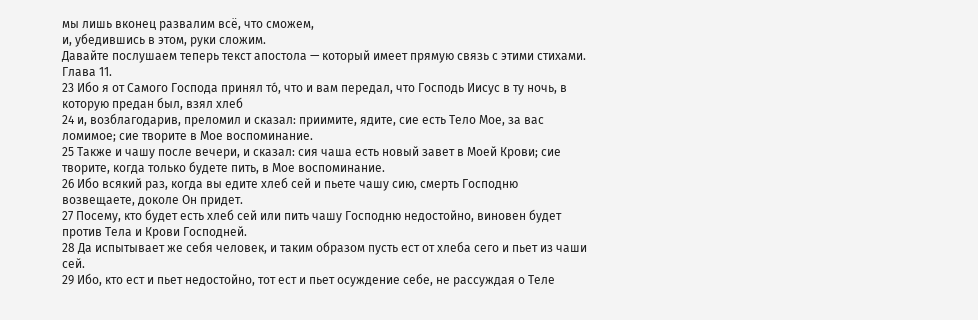мы лишь вконец развалим всё, что сможем,
и, убедившись в этом, руки сложим.
Давайте послушаем теперь текст апостола — который имеет прямую связь с этими стихами.
Глава 11.
23 Ибо я от Самого Господа принял то́, что и вам передал, что Господь Иисус в ту ночь, в которую предан был, взял хлеб
24 и, возблагодарив, преломил и сказал: приимите, ядите, сие есть Тело Мое, за вас ломимое; сие творите в Мое воспоминание.
25 Также и чашу после вечери, и сказал: сия чаша есть новый завет в Моей Крови; сие творите, когда только будете пить, в Мое воспоминание.
26 Ибо всякий раз, когда вы едите хлеб сей и пьете чашу сию, смерть Господню возвещаете, доколе Он придет.
27 Посему, кто будет есть хлеб сей или пить чашу Господню недостойно, виновен будет против Тела и Крови Господней.
28 Да испытывает же себя человек, и таким образом пусть ест от хлеба сего и пьет из чаши сей.
29 Ибо, кто ест и пьет недостойно, тот ест и пьет осуждение себе, не рассуждая о Теле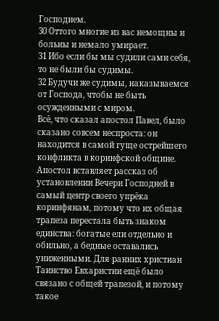Господнем.
30 Оттого многие из вас немощны и больны и немало умирает.
31 Ибо если бы мы судили сами себя, то не были бы судимы.
32 Будучи же судимы, наказываемся от Господа, чтобы не быть осужденными с миром.
Всё, что сказал апостол Павел, было сказано совсем неспроста: он находится в самой гуще острейшего конфликта в коринфской общине. Апостол вставляет рассказ об установлении Вечери Господней в самый центр своего упрёка коринфянам, потому что их общая трапеза перестала быть знаком единства: богатые ели отдельно и обильно, а бедные оставались униженными. Для ранних христиан Таинство Евхаристии ещё было связано с общей трапезой, и потому такое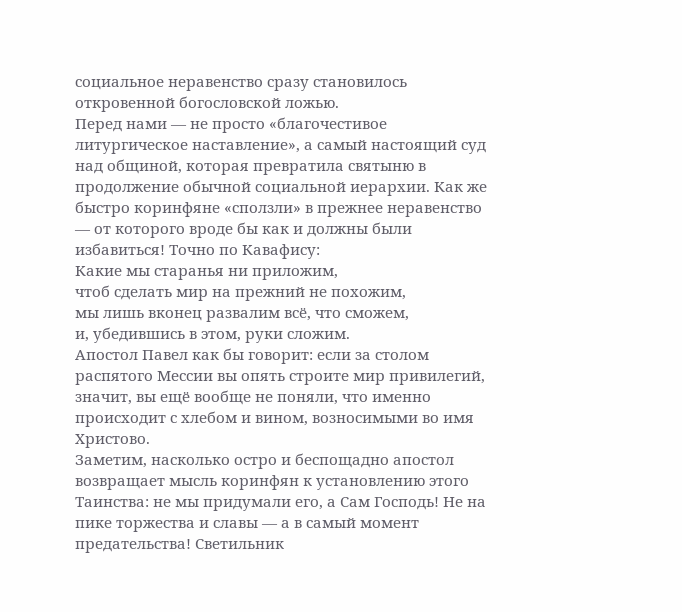социальное неравенство сразу становилось откровенной богословской ложью.
Перед нами — не просто «благочестивое литургическое наставление», а самый настоящий суд над общиной, которая превратила святыню в продолжение обычной социальной иерархии. Как же быстро коринфяне «сползли» в прежнее неравенство — от которого вроде бы как и должны были избавиться! Точно по Кавафису:
Какие мы старанья ни приложим,
чтоб сделать мир на прежний не похожим,
мы лишь вконец развалим всё, что сможем,
и, убедившись в этом, руки сложим.
Апостол Павел как бы говорит: если за столом распятого Мессии вы опять строите мир привилегий, значит, вы ещё вообще не поняли, что именно происходит с хлебом и вином, возносимыми во имя Христово.
Заметим, насколько остро и беспощадно апостол возвращает мысль коринфян к установлению этого Таинства: не мы придумали его, а Сам Господь! Не на пике торжества и славы — а в самый момент предательства! Светильник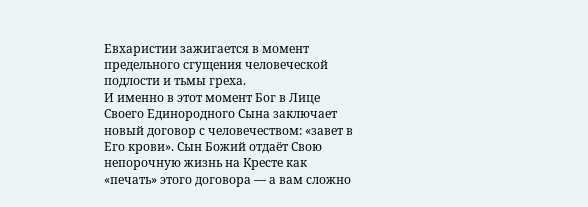Евхаристии зажигается в момент предельного сгущения человеческой подлости и тьмы греха.
И именно в этот момент Бог в Лице Своего Единородного Сына заключает новый договор с человечеством: «завет в Его крови». Сын Божий отдаёт Свою непорочную жизнь на Кресте как «печать» этого договора — а вам сложно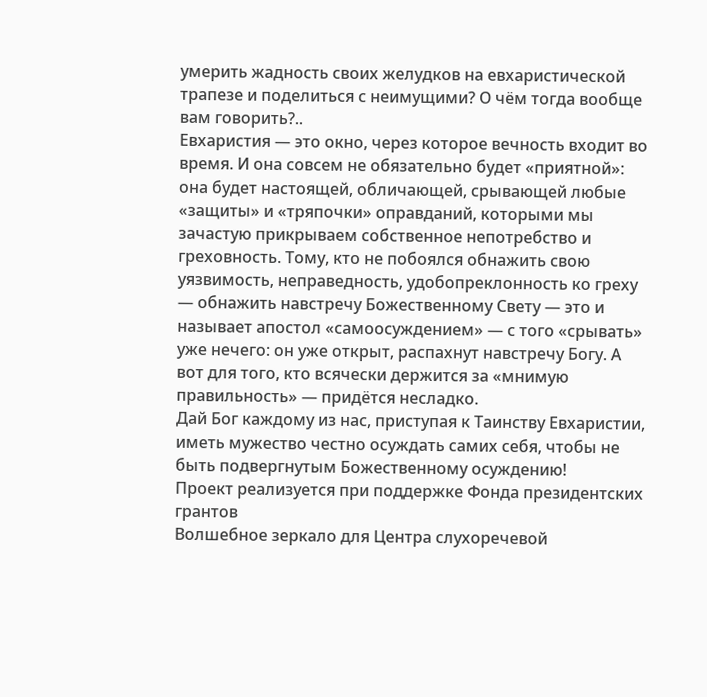умерить жадность своих желудков на евхаристической трапезе и поделиться с неимущими? О чём тогда вообще вам говорить?..
Евхаристия — это окно, через которое вечность входит во время. И она совсем не обязательно будет «приятной»: она будет настоящей, обличающей, срывающей любые «защиты» и «тряпочки» оправданий, которыми мы зачастую прикрываем собственное непотребство и греховность. Тому, кто не побоялся обнажить свою уязвимость, неправедность, удобопреклонность ко греху — обнажить навстречу Божественному Свету — это и называет апостол «самоосуждением» — с того «срывать» уже нечего: он уже открыт, распахнут навстречу Богу. А вот для того, кто всячески держится за «мнимую правильность» — придётся несладко.
Дай Бог каждому из нас, приступая к Таинству Евхаристии, иметь мужество честно осуждать самих себя, чтобы не быть подвергнутым Божественному осуждению!
Проект реализуется при поддержке Фонда президентских грантов
Волшебное зеркало для Центра слухоречевой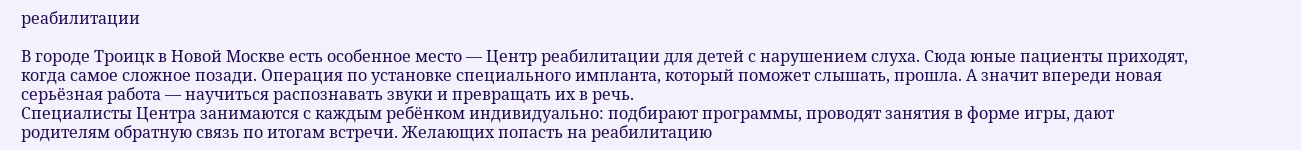реабилитации

В городе Троицк в Новой Москве есть особенное место — Центр реабилитации для детей с нарушением слуха. Сюда юные пациенты приходят, когда самое сложное позади. Операция по установке специального импланта, который поможет слышать, прошла. А значит впереди новая серьёзная работа — научиться распознавать звуки и превращать их в речь.
Специалисты Центра занимаются с каждым ребёнком индивидуально: подбирают программы, проводят занятия в форме игры, дают родителям обратную связь по итогам встречи. Желающих попасть на реабилитацию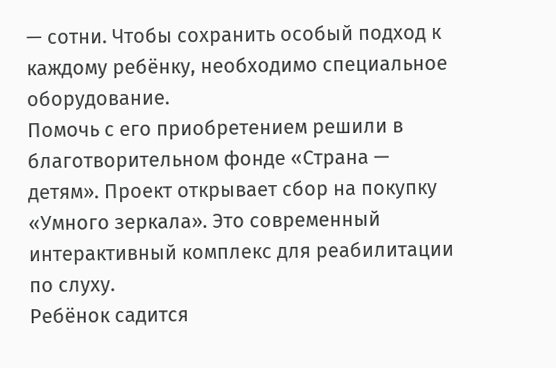— сотни. Чтобы сохранить особый подход к каждому ребёнку, необходимо специальное оборудование.
Помочь с его приобретением решили в благотворительном фонде «Страна — детям». Проект открывает сбор на покупку «Умного зеркала». Это современный интерактивный комплекс для реабилитации по слуху.
Ребёнок садится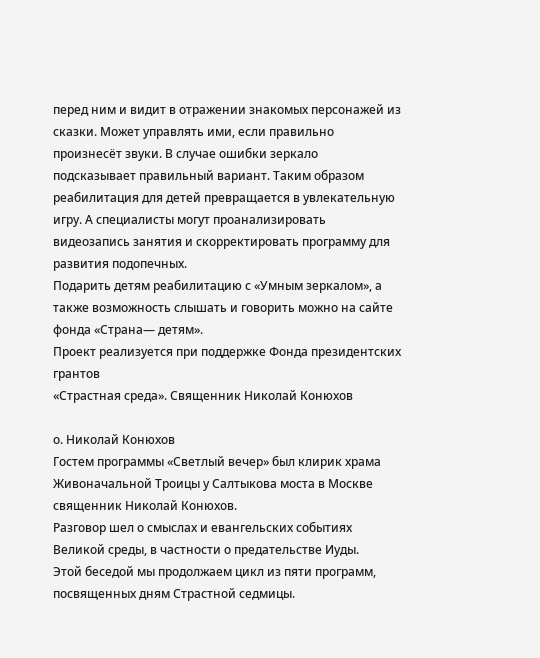перед ним и видит в отражении знакомых персонажей из сказки. Может управлять ими, если правильно произнесёт звуки. В случае ошибки зеркало подсказывает правильный вариант. Таким образом реабилитация для детей превращается в увлекательную игру. А специалисты могут проанализировать видеозапись занятия и скорректировать программу для развития подопечных.
Подарить детям реабилитацию с «Умным зеркалом», а также возможность слышать и говорить можно на сайте фонда «Страна— детям».
Проект реализуется при поддержке Фонда президентских грантов
«Страстная среда». Священник Николай Конюхов

о. Николай Конюхов
Гостем программы «Светлый вечер» был клирик храма Живоначальной Троицы у Салтыкова моста в Москве священник Николай Конюхов.
Разговор шел о смыслах и евангельских событиях Великой среды, в частности о предательстве Иуды.
Этой беседой мы продолжаем цикл из пяти программ, посвященных дням Страстной седмицы.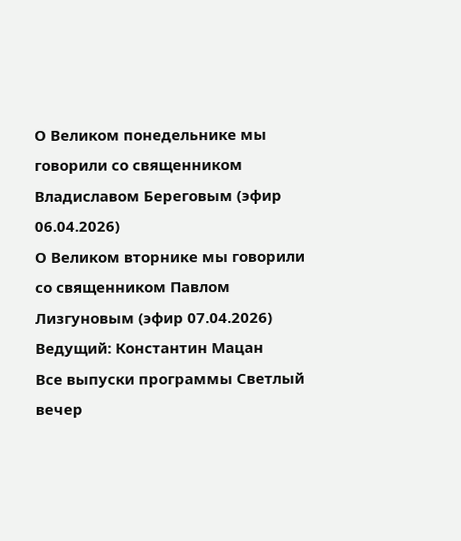О Великом понедельнике мы говорили со священником Владиславом Береговым (эфир 06.04.2026)
О Великом вторнике мы говорили со священником Павлом Лизгуновым (эфир 07.04.2026)
Ведущий: Константин Мацан
Все выпуски программы Светлый вечер